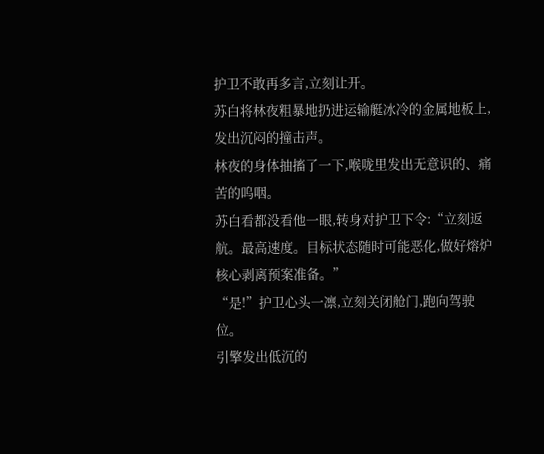护卫不敢再多言,立刻让开。
苏白将林夜粗暴地扔进运输艇冰冷的金属地板上,发出沉闷的撞击声。
林夜的身体抽搐了一下,喉咙里发出无意识的、痛苦的呜咽。
苏白看都没看他一眼,转身对护卫下令:“立刻返航。最高速度。目标状态随时可能恶化,做好熔炉核心剥离预案准备。”
“是!”护卫心头一凛,立刻关闭舱门,跑向驾驶位。
引擎发出低沉的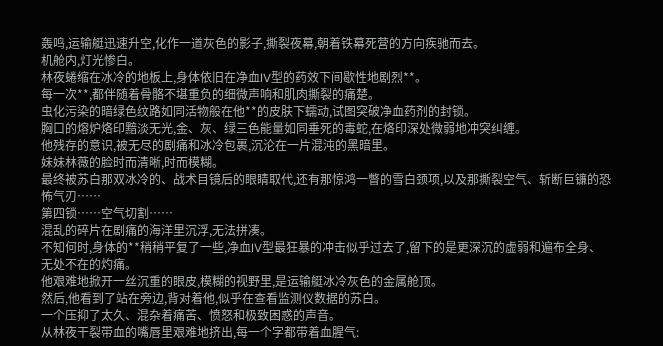轰鸣,运输艇迅速升空,化作一道灰色的影子,撕裂夜幕,朝着铁幕死营的方向疾驰而去。
机舱内,灯光惨白。
林夜蜷缩在冰冷的地板上,身体依旧在净血IV型的药效下间歇性地剧烈**。
每一次**,都伴随着骨骼不堪重负的细微声响和肌肉撕裂的痛楚。
虫化污染的暗绿色纹路如同活物般在他**的皮肤下蠕动,试图突破净血药剂的封锁。
胸口的熔炉烙印黯淡无光,金、灰、绿三色能量如同垂死的毒蛇,在烙印深处微弱地冲突纠缠。
他残存的意识,被无尽的剧痛和冰冷包裹,沉沦在一片混沌的黑暗里。
妹妹林薇的脸时而清晰,时而模糊。
最终被苏白那双冰冷的、战术目镜后的眼睛取代,还有那惊鸿一瞥的雪白颈项,以及那撕裂空气、斩断巨镰的恐怖气刃……
第四锁……空气切割……
混乱的碎片在剧痛的海洋里沉浮,无法拼凑。
不知何时,身体的**稍稍平复了一些,净血IV型最狂暴的冲击似乎过去了,留下的是更深沉的虚弱和遍布全身、无处不在的灼痛。
他艰难地掀开一丝沉重的眼皮,模糊的视野里,是运输艇冰冷灰色的金属舱顶。
然后,他看到了站在旁边,背对着他,似乎在查看监测仪数据的苏白。
一个压抑了太久、混杂着痛苦、愤怒和极致困惑的声音。
从林夜干裂带血的嘴唇里艰难地挤出,每一个字都带着血腥气: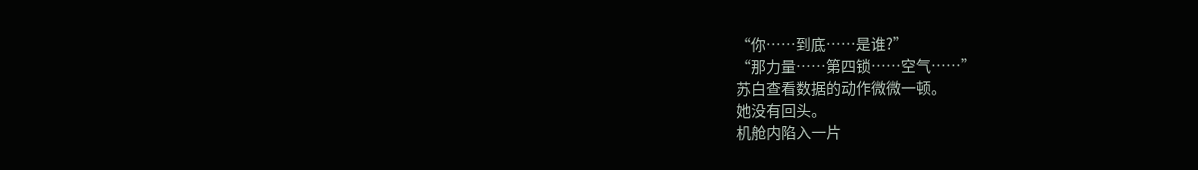“你……到底……是谁?”
“那力量……第四锁……空气……”
苏白查看数据的动作微微一顿。
她没有回头。
机舱内陷入一片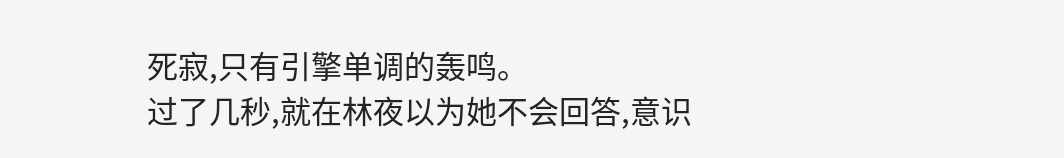死寂,只有引擎单调的轰鸣。
过了几秒,就在林夜以为她不会回答,意识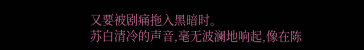又要被剧痛拖入黑暗时。
苏白清冷的声音,毫无波澜地响起,像在陈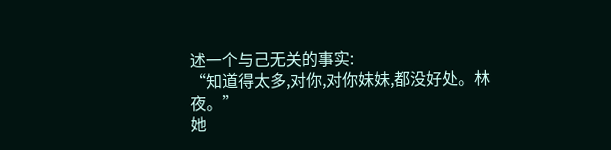述一个与己无关的事实:
“知道得太多,对你,对你妹妹,都没好处。林夜。”
她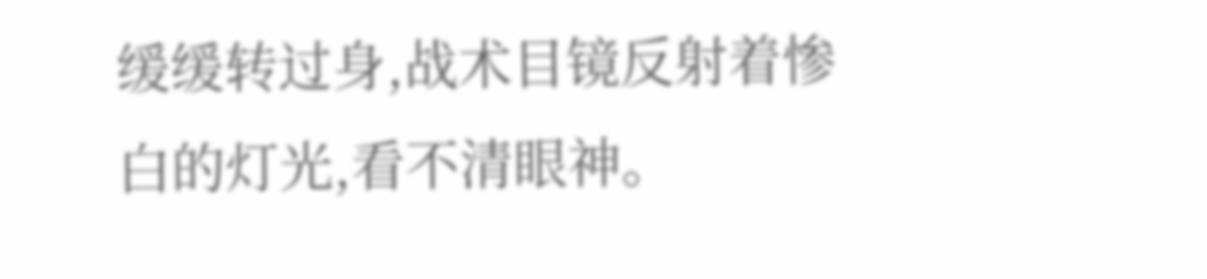缓缓转过身,战术目镜反射着惨白的灯光,看不清眼神。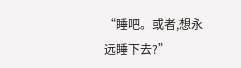“睡吧。或者,想永远睡下去?”